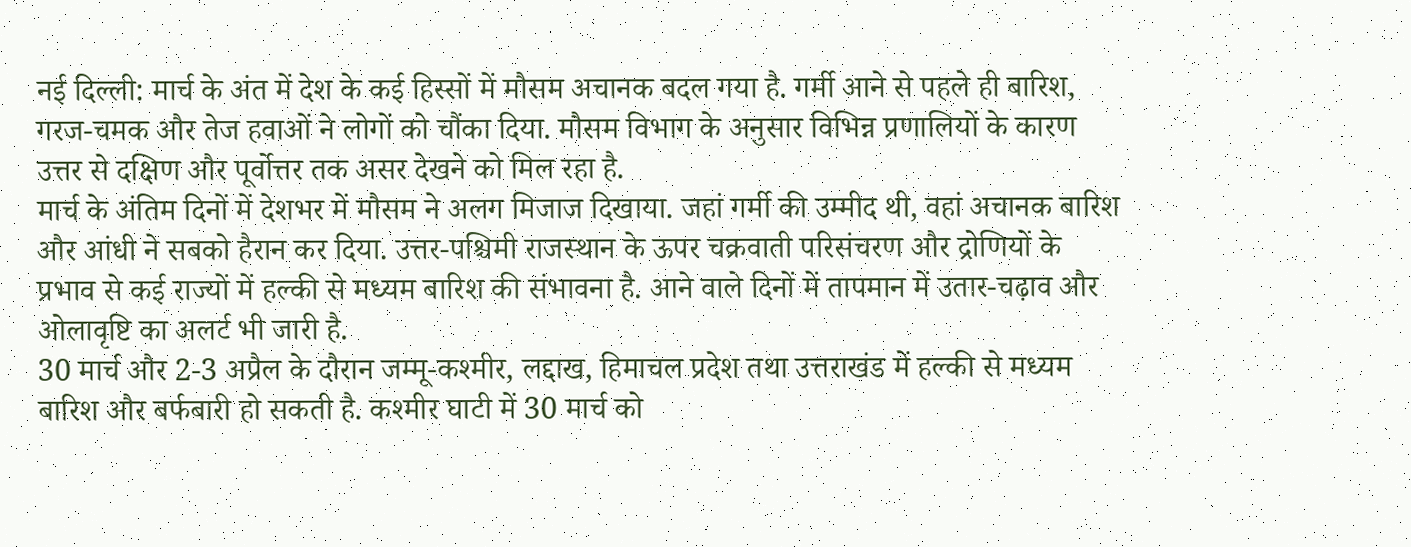नई दिल्ली: मार्च के अंत में देश के कई हिस्सों में मौसम अचानक बदल गया है. गर्मी आने से पहले ही बारिश, गरज-चमक और तेज हवाओं ने लोगों को चौंका दिया. मौसम विभाग के अनुसार विभिन्न प्रणालियों के कारण उत्तर से दक्षिण और पूर्वोत्तर तक असर देखने को मिल रहा है.
मार्च के अंतिम दिनों में देशभर में मौसम ने अलग मिजाज दिखाया. जहां गर्मी की उम्मीद थी, वहां अचानक बारिश और आंधी ने सबको हैरान कर दिया. उत्तर-पश्चिमी राजस्थान के ऊपर चक्रवाती परिसंचरण और द्रोणियों के प्रभाव से कई राज्यों में हल्की से मध्यम बारिश की संभावना है. आने वाले दिनों में तापमान में उतार-चढ़ाव और ओलावृष्टि का अलर्ट भी जारी है.
30 मार्च और 2-3 अप्रैल के दौरान जम्मू-कश्मीर, लद्दाख, हिमाचल प्रदेश तथा उत्तराखंड में हल्की से मध्यम बारिश और बर्फबारी हो सकती है. कश्मीर घाटी में 30 मार्च को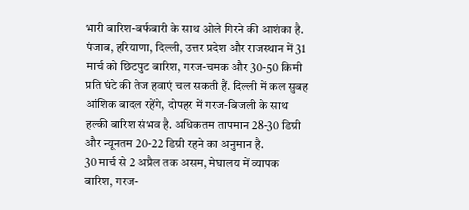भारी बारिश-बर्फबारी के साथ ओले गिरने की आशंका है. पंजाब, हरियाणा, दिल्ली, उत्तर प्रदेश और राजस्थान में 31 मार्च को छिटपुट बारिश, गरज-चमक और 30-50 किमी प्रति घंटे की तेज हवाएं चल सकती हैं. दिल्ली में कल सुबह आंशिक बादल रहेंगे, दोपहर में गरज-बिजली के साथ हल्की बारिश संभव है. अधिकतम तापमान 28-30 डिग्री और न्यूनतम 20-22 डिग्री रहने का अनुमान है.
30 मार्च से 2 अप्रैल तक असम, मेघालय में व्यापक बारिश, गरज-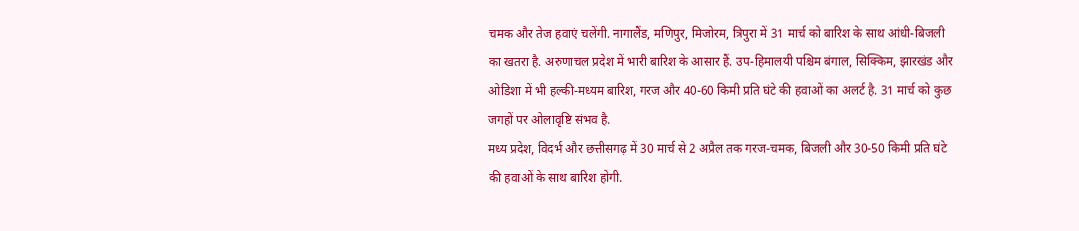चमक और तेज हवाएं चलेंगी. नागालैंड, मणिपुर, मिजोरम, त्रिपुरा में 31 मार्च को बारिश के साथ आंधी-बिजली का खतरा है. अरुणाचल प्रदेश में भारी बारिश के आसार हैं. उप-हिमालयी पश्चिम बंगाल, सिक्किम, झारखंड और ओडिशा में भी हल्की-मध्यम बारिश, गरज और 40-60 किमी प्रति घंटे की हवाओं का अलर्ट है. 31 मार्च को कुछ जगहों पर ओलावृष्टि संभव है.
मध्य प्रदेश, विदर्भ और छत्तीसगढ़ में 30 मार्च से 2 अप्रैल तक गरज-चमक, बिजली और 30-50 किमी प्रति घंटे की हवाओं के साथ बारिश होगी.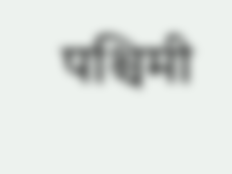पश्चिमी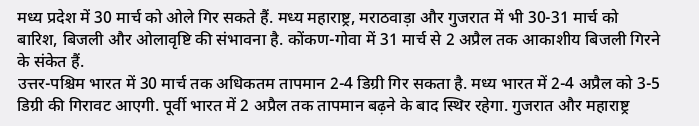मध्य प्रदेश में 30 मार्च को ओले गिर सकते हैं. मध्य महाराष्ट्र, मराठवाड़ा और गुजरात में भी 30-31 मार्च को बारिश, बिजली और ओलावृष्टि की संभावना है. कोंकण-गोवा में 31 मार्च से 2 अप्रैल तक आकाशीय बिजली गिरने के संकेत हैं.
उत्तर-पश्चिम भारत में 30 मार्च तक अधिकतम तापमान 2-4 डिग्री गिर सकता है. मध्य भारत में 2-4 अप्रैल को 3-5 डिग्री की गिरावट आएगी. पूर्वी भारत में 2 अप्रैल तक तापमान बढ़ने के बाद स्थिर रहेगा. गुजरात और महाराष्ट्र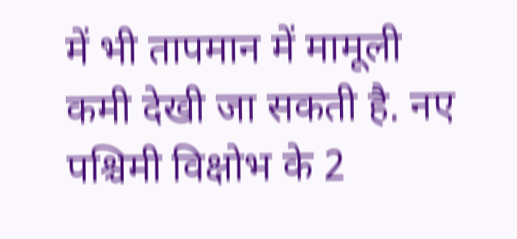में भी तापमान में मामूली कमी देखी जा सकती है. नए पश्चिमी विक्षोभ के 2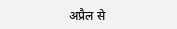अप्रैल से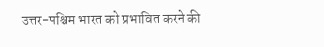उत्तर-पश्चिम भारत को प्रभावित करने की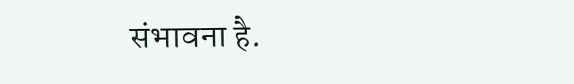संभावना है.